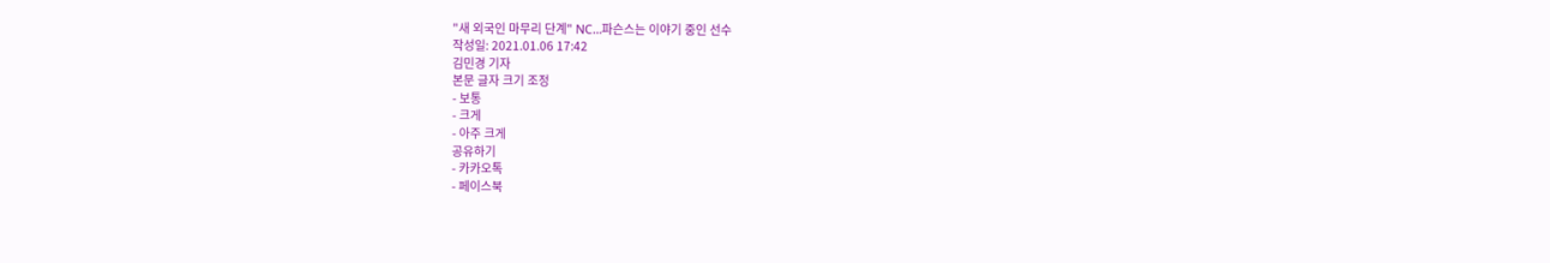"새 외국인 마무리 단계" NC…파슨스는 이야기 중인 선수
작성일: 2021.01.06 17:42
김민경 기자
본문 글자 크기 조정
- 보통
- 크게
- 아주 크게
공유하기
- 카카오톡
- 페이스북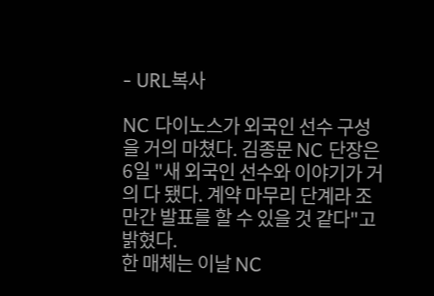- URL복사

NC 다이노스가 외국인 선수 구성을 거의 마쳤다. 김종문 NC 단장은 6일 "새 외국인 선수와 이야기가 거의 다 됐다. 계약 마무리 단계라 조만간 발표를 할 수 있을 것 같다"고 밝혔다.
한 매체는 이날 NC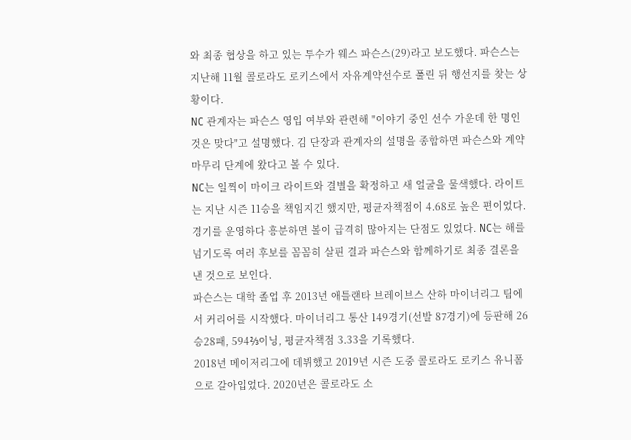와 최종 협상을 하고 있는 투수가 웨스 파슨스(29)라고 보도했다. 파슨스는 지난해 11월 콜로라도 로키스에서 자유계약선수로 풀린 뒤 행선지를 찾는 상황이다.
NC 관계자는 파슨스 영입 여부와 관련해 "이야기 중인 선수 가운데 한 명인 것은 맞다"고 설명했다. 김 단장과 관계자의 설명을 종합하면 파슨스와 계약 마무리 단계에 왔다고 볼 수 있다.
NC는 일찍이 마이크 라이트와 결별을 확정하고 새 얼굴을 물색했다. 라이트는 지난 시즌 11승을 책임지긴 했지만, 평균자책점이 4.68로 높은 편이었다. 경기를 운영하다 흥분하면 볼이 급격히 많아지는 단점도 있었다. NC는 해를 넘기도록 여러 후보를 꼼꼼히 살핀 결과 파슨스와 함께하기로 최종 결론을 낸 것으로 보인다.
파슨스는 대학 졸업 후 2013년 애틀랜타 브레이브스 산하 마이너리그 팀에서 커리어를 시작했다. 마이너리그 통산 149경기(선발 87경기)에 등판해 26승28패, 594⅔이닝, 평균자책점 3.33을 기록했다.
2018년 메이저리그에 데뷔했고 2019년 시즌 도중 콜로라도 로키스 유니폼으로 갈아입었다. 2020년은 콜로라도 소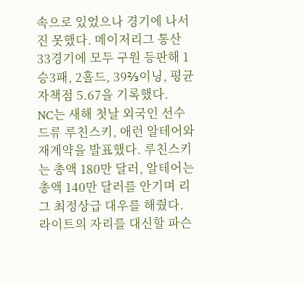속으로 있었으나 경기에 나서진 못했다. 메이저리그 통산 33경기에 모두 구원 등판해 1승3패, 2홀드, 39⅔이닝, 평균자책점 5.67을 기록했다.
NC는 새해 첫날 외국인 선수 드류 루친스키, 애런 알테어와 재계약을 발표했다. 루친스키는 총액 180만 달러, 알테어는 총액 140만 달러를 안기며 리그 최정상급 대우를 해줬다.
라이트의 자리를 대신할 파슨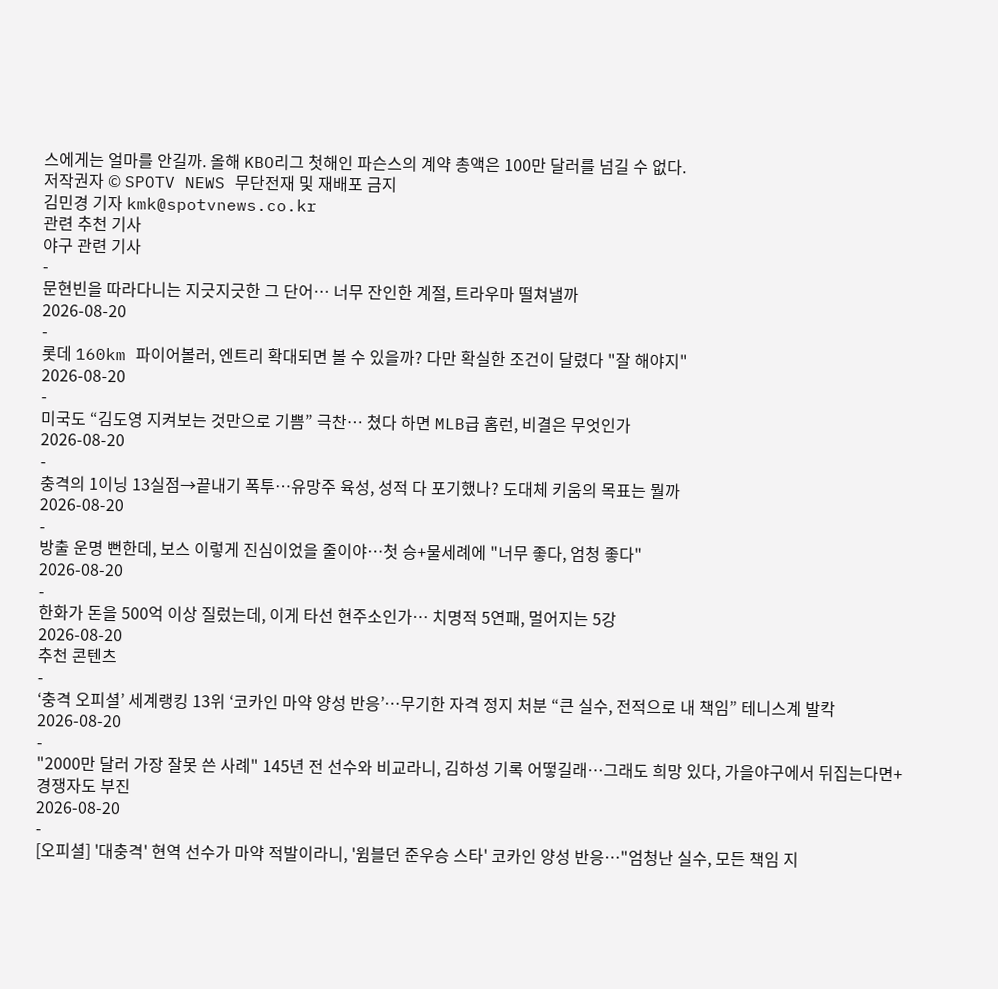스에게는 얼마를 안길까. 올해 KBO리그 첫해인 파슨스의 계약 총액은 100만 달러를 넘길 수 없다.
저작권자 © SPOTV NEWS 무단전재 및 재배포 금지
김민경 기자 kmk@spotvnews.co.kr
관련 추천 기사
야구 관련 기사
-
문현빈을 따라다니는 지긋지긋한 그 단어… 너무 잔인한 계절, 트라우마 떨쳐낼까
2026-08-20
-
롯데 160km 파이어볼러, 엔트리 확대되면 볼 수 있을까? 다만 확실한 조건이 달렸다 "잘 해야지"
2026-08-20
-
미국도 “김도영 지켜보는 것만으로 기쁨” 극찬… 쳤다 하면 MLB급 홈런, 비결은 무엇인가
2026-08-20
-
충격의 1이닝 13실점→끝내기 폭투…유망주 육성, 성적 다 포기했나? 도대체 키움의 목표는 뭘까
2026-08-20
-
방출 운명 뻔한데, 보스 이렇게 진심이었을 줄이야…첫 승+물세례에 "너무 좋다, 엄청 좋다"
2026-08-20
-
한화가 돈을 500억 이상 질렀는데, 이게 타선 현주소인가… 치명적 5연패, 멀어지는 5강
2026-08-20
추천 콘텐츠
-
‘충격 오피셜’ 세계랭킹 13위 ‘코카인 마약 양성 반응’…무기한 자격 정지 처분 “큰 실수, 전적으로 내 책임” 테니스계 발칵
2026-08-20
-
"2000만 달러 가장 잘못 쓴 사례" 145년 전 선수와 비교라니, 김하성 기록 어떻길래…그래도 희망 있다, 가을야구에서 뒤집는다면+경쟁자도 부진
2026-08-20
-
[오피셜] '대충격' 현역 선수가 마약 적발이라니, '윔블던 준우승 스타' 코카인 양성 반응…"엄청난 실수, 모든 책임 지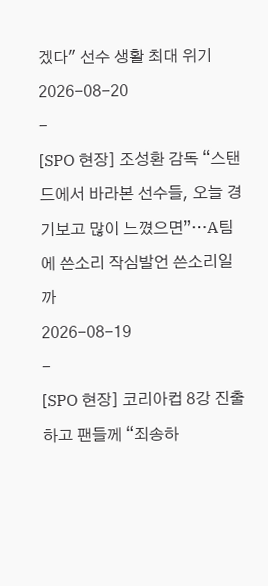겠다" 선수 생활 최대 위기
2026-08-20
-
[SPO 현장] 조성환 감독 “스탠드에서 바라본 선수들, 오늘 경기보고 많이 느꼈으면”…A팀에 쓴소리 작심발언 쓴소리일까
2026-08-19
-
[SPO 현장] 코리아컵 8강 진출하고 팬들께 “죄송하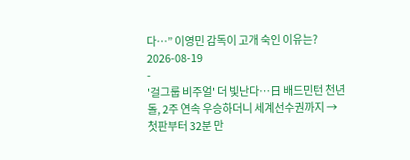다…” 이영민 감독이 고개 숙인 이유는?
2026-08-19
-
'걸그룹 비주얼' 더 빛난다…日 배드민턴 천년돌, 2주 연속 우승하더니 세계선수권까지 → 첫판부터 32분 만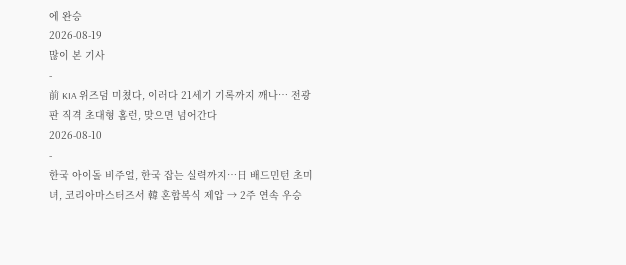에 완승
2026-08-19
많이 본 기사
-
前 KIA 위즈덤 미쳤다, 이러다 21세기 기록까지 깨나… 전광판 직격 초대형 홈런, 맞으면 넘어간다
2026-08-10
-
한국 아이돌 비주얼, 한국 잡는 실력까지…日 배드민턴 초미녀, 코리아마스터즈서 韓 혼합복식 제압 → 2주 연속 우승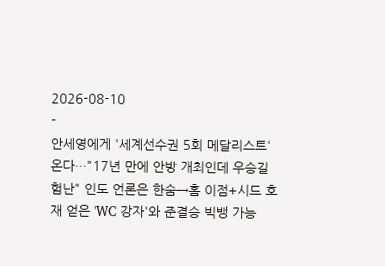2026-08-10
-
안세영에게 '세계선수권 5회 메달리스트' 온다…"17년 만에 안방 개최인데 우승길 험난" 인도 언론은 한숨→홈 이점+시드 호재 얻은 'WC 강자'와 준결승 빅뱅 가능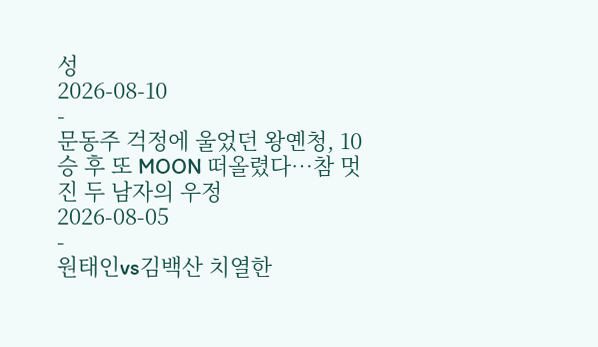성
2026-08-10
-
문동주 걱정에 울었던 왕옌청, 10승 후 또 MOON 떠올렸다…참 멋진 두 남자의 우정
2026-08-05
-
원태인vs김백산 치열한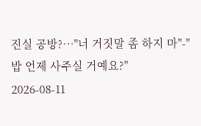진실 공방?…"너 거짓말 좀 하지 마"-"밥 언제 사주실 거예요?"
2026-08-11